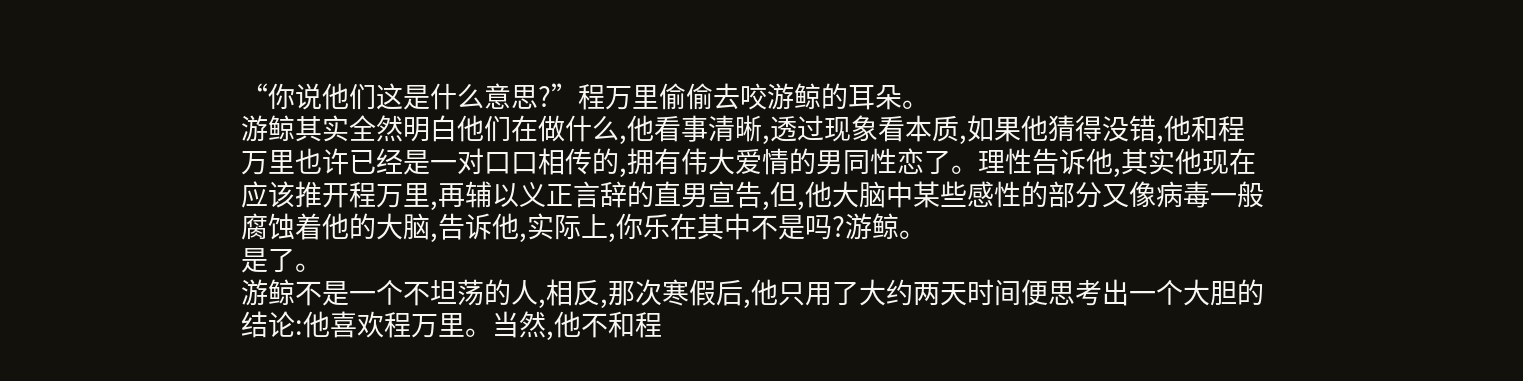“你说他们这是什么意思?”程万里偷偷去咬游鲸的耳朵。
游鲸其实全然明白他们在做什么,他看事清晰,透过现象看本质,如果他猜得没错,他和程万里也许已经是一对口口相传的,拥有伟大爱情的男同性恋了。理性告诉他,其实他现在应该推开程万里,再辅以义正言辞的直男宣告,但,他大脑中某些感性的部分又像病毒一般腐蚀着他的大脑,告诉他,实际上,你乐在其中不是吗?游鲸。
是了。
游鲸不是一个不坦荡的人,相反,那次寒假后,他只用了大约两天时间便思考出一个大胆的结论:他喜欢程万里。当然,他不和程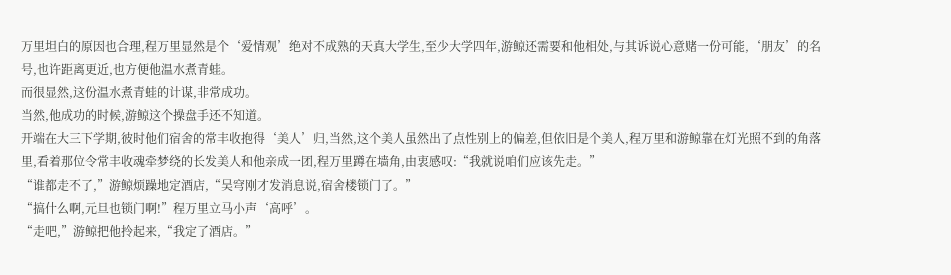万里坦白的原因也合理,程万里显然是个‘爱情观’绝对不成熟的天真大学生,至少大学四年,游鲸还需要和他相处,与其诉说心意赌一份可能,‘朋友’的名号,也许距离更近,也方便他温水煮青蛙。
而很显然,这份温水煮青蛙的计谋,非常成功。
当然,他成功的时候,游鲸这个操盘手还不知道。
开端在大三下学期,彼时他们宿舍的常丰收抱得‘美人’归,当然,这个美人虽然出了点性别上的偏差,但依旧是个美人,程万里和游鲸靠在灯光照不到的角落里,看着那位令常丰收魂牵梦绕的长发美人和他亲成一团,程万里蹲在墙角,由衷感叹:“我就说咱们应该先走。”
“谁都走不了,”游鲸烦躁地定酒店,“吴穹刚才发消息说,宿舍楼锁门了。”
“搞什么啊,元旦也锁门啊!”程万里立马小声‘高呼’。
“走吧,”游鲸把他拎起来,“我定了酒店。”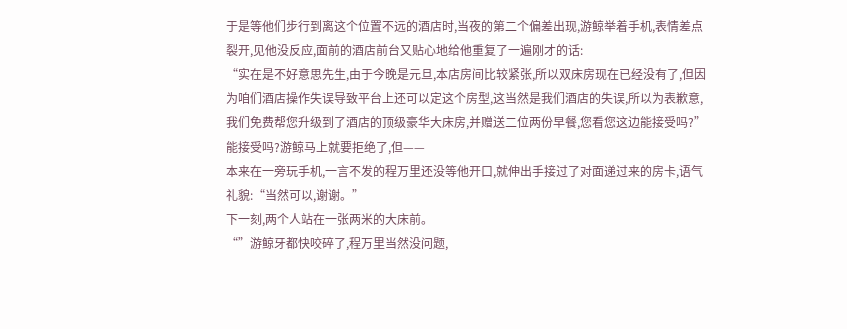于是等他们步行到离这个位置不远的酒店时,当夜的第二个偏差出现,游鲸举着手机,表情差点裂开,见他没反应,面前的酒店前台又贴心地给他重复了一遍刚才的话:
“实在是不好意思先生,由于今晚是元旦,本店房间比较紧张,所以双床房现在已经没有了,但因为咱们酒店操作失误导致平台上还可以定这个房型,这当然是我们酒店的失误,所以为表歉意,我们免费帮您升级到了酒店的顶级豪华大床房,并赠送二位两份早餐,您看您这边能接受吗?”
能接受吗?游鲸马上就要拒绝了,但——
本来在一旁玩手机,一言不发的程万里还没等他开口,就伸出手接过了对面递过来的房卡,语气礼貌:“当然可以,谢谢。”
下一刻,两个人站在一张两米的大床前。
“”游鲸牙都快咬碎了,程万里当然没问题,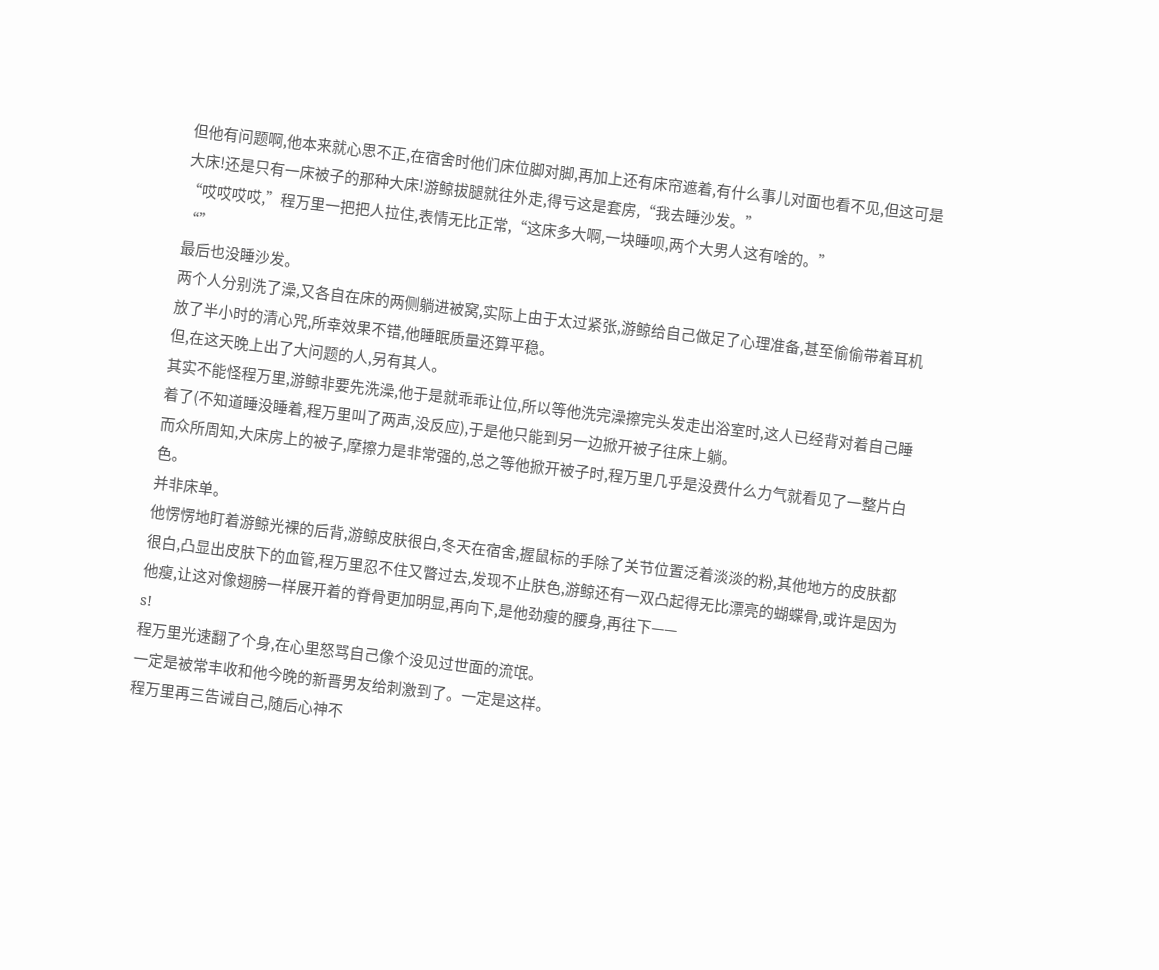但他有问题啊,他本来就心思不正,在宿舍时他们床位脚对脚,再加上还有床帘遮着,有什么事儿对面也看不见,但这可是大床!还是只有一床被子的那种大床!游鲸拔腿就往外走,得亏这是套房,“我去睡沙发。”
“哎哎哎哎,”程万里一把把人拉住,表情无比正常,“这床多大啊,一块睡呗,两个大男人这有啥的。”
“”
最后也没睡沙发。
两个人分别洗了澡,又各自在床的两侧躺进被窝,实际上由于太过紧张,游鲸给自己做足了心理准备,甚至偷偷带着耳机放了半小时的清心咒,所幸效果不错,他睡眠质量还算平稳。
但,在这天晚上出了大问题的人,另有其人。
其实不能怪程万里,游鲸非要先洗澡,他于是就乖乖让位,所以等他洗完澡擦完头发走出浴室时,这人已经背对着自己睡着了(不知道睡没睡着,程万里叫了两声,没反应),于是他只能到另一边掀开被子往床上躺。
而众所周知,大床房上的被子,摩擦力是非常强的,总之等他掀开被子时,程万里几乎是没费什么力气就看见了一整片白色。
并非床单。
他愣愣地盯着游鲸光裸的后背,游鲸皮肤很白,冬天在宿舍,握鼠标的手除了关节位置泛着淡淡的粉,其他地方的皮肤都很白,凸显出皮肤下的血管,程万里忍不住又瞥过去,发现不止肤色,游鲸还有一双凸起得无比漂亮的蝴蝶骨,或许是因为他瘦,让这对像翅膀一样展开着的脊骨更加明显,再向下,是他劲瘦的腰身,再往下——
s!
程万里光速翻了个身,在心里怒骂自己像个没见过世面的流氓。
一定是被常丰收和他今晚的新晋男友给刺激到了。一定是这样。
程万里再三告诫自己,随后心神不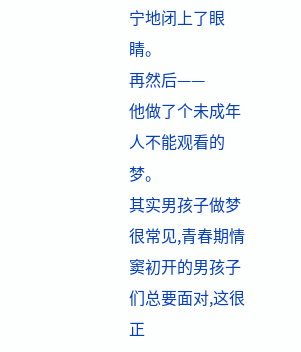宁地闭上了眼睛。
再然后——
他做了个未成年人不能观看的梦。
其实男孩子做梦很常见,青春期情窦初开的男孩子们总要面对,这很正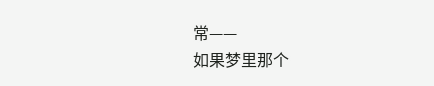常——
如果梦里那个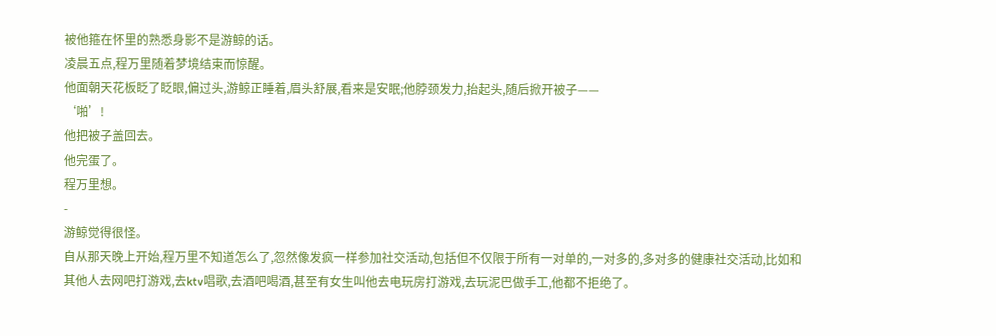被他箍在怀里的熟悉身影不是游鲸的话。
凌晨五点,程万里随着梦境结束而惊醒。
他面朝天花板眨了眨眼,偏过头,游鲸正睡着,眉头舒展,看来是安眠;他脖颈发力,抬起头,随后掀开被子——
‘啪’!
他把被子盖回去。
他完蛋了。
程万里想。
-
游鲸觉得很怪。
自从那天晚上开始,程万里不知道怎么了,忽然像发疯一样参加社交活动,包括但不仅限于所有一对单的,一对多的,多对多的健康社交活动,比如和其他人去网吧打游戏,去ktv唱歌,去酒吧喝酒,甚至有女生叫他去电玩房打游戏,去玩泥巴做手工,他都不拒绝了。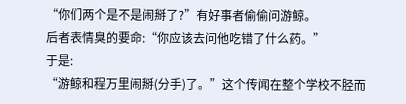“你们两个是不是闹掰了?”有好事者偷偷问游鲸。
后者表情臭的要命:“你应该去问他吃错了什么药。”
于是:
“游鲸和程万里闹掰(分手)了。”这个传闻在整个学校不胫而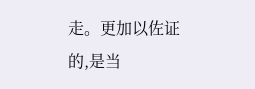走。更加以佐证的,是当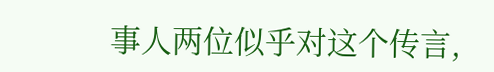事人两位似乎对这个传言,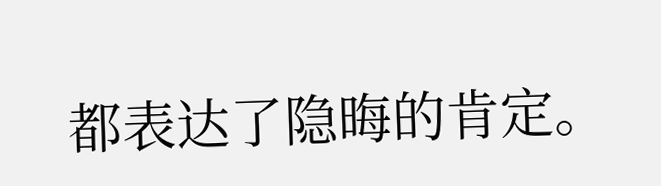都表达了隐晦的肯定。